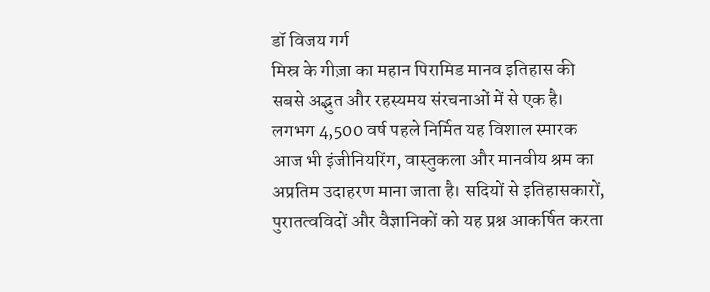डॉ विजय गर्ग
मिस्र के गीज़ा का महान पिरामिड मानव इतिहास की सबसे अद्भुत और रहस्यमय संरचनाओं में से एक है। लगभग 4,500 वर्ष पहले निर्मित यह विशाल स्मारक आज भी इंजीनियरिंग, वास्तुकला और मानवीय श्रम का अप्रतिम उदाहरण माना जाता है। सदियों से इतिहासकारों, पुरातत्वविदों और वैज्ञानिकों को यह प्रश्न आकर्षित करता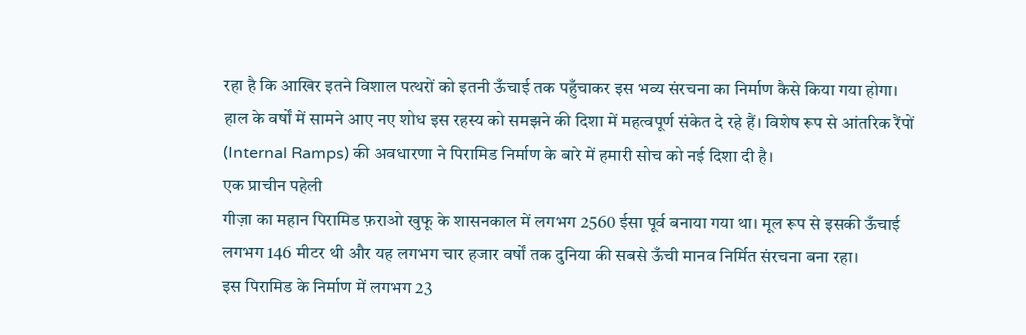रहा है कि आखिर इतने विशाल पत्थरों को इतनी ऊँचाई तक पहुँचाकर इस भव्य संरचना का निर्माण कैसे किया गया होगा। हाल के वर्षों में सामने आए नए शोध इस रहस्य को समझने की दिशा में महत्वपूर्ण संकेत दे रहे हैं। विशेष रूप से आंतरिक रैंपों (Internal Ramps) की अवधारणा ने पिरामिड निर्माण के बारे में हमारी सोच को नई दिशा दी है।
एक प्राचीन पहेली
गीज़ा का महान पिरामिड फ़राओ खुफू के शासनकाल में लगभग 2560 ईसा पूर्व बनाया गया था। मूल रूप से इसकी ऊँचाई लगभग 146 मीटर थी और यह लगभग चार हजार वर्षों तक दुनिया की सबसे ऊँची मानव निर्मित संरचना बना रहा।
इस पिरामिड के निर्माण में लगभग 23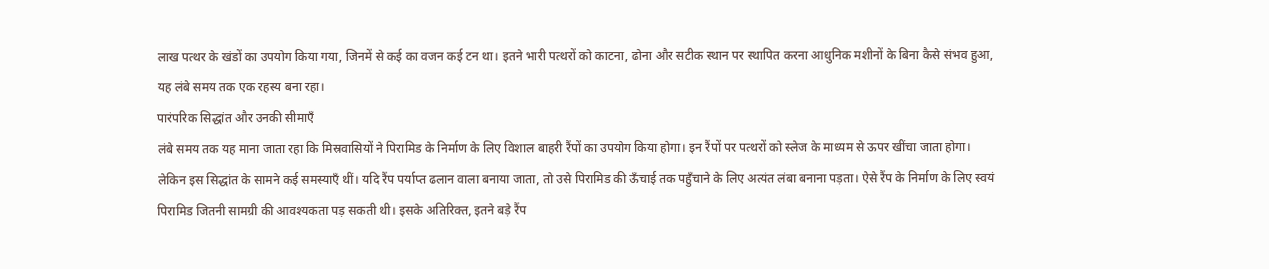लाख पत्थर के खंडों का उपयोग किया गया, जिनमें से कई का वजन कई टन था। इतने भारी पत्थरों को काटना, ढोना और सटीक स्थान पर स्थापित करना आधुनिक मशीनों के बिना कैसे संभव हुआ, यह लंबे समय तक एक रहस्य बना रहा।
पारंपरिक सिद्धांत और उनकी सीमाएँ
लंबे समय तक यह माना जाता रहा कि मिस्रवासियों ने पिरामिड के निर्माण के लिए विशाल बाहरी रैंपों का उपयोग किया होगा। इन रैंपों पर पत्थरों को स्लेज के माध्यम से ऊपर खींचा जाता होगा।
लेकिन इस सिद्धांत के सामने कई समस्याएँ थीं। यदि रैंप पर्याप्त ढलान वाला बनाया जाता, तो उसे पिरामिड की ऊँचाई तक पहुँचाने के लिए अत्यंत लंबा बनाना पड़ता। ऐसे रैंप के निर्माण के लिए स्वयं पिरामिड जितनी सामग्री की आवश्यकता पड़ सकती थी। इसके अतिरिक्त, इतने बड़े रैंप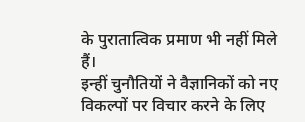के पुरातात्विक प्रमाण भी नहीं मिले हैं।
इन्हीं चुनौतियों ने वैज्ञानिकों को नए विकल्पों पर विचार करने के लिए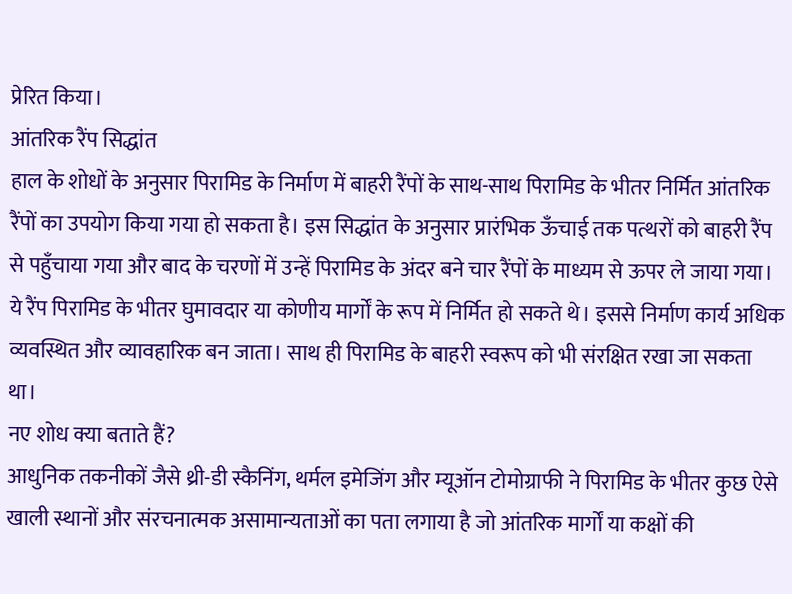प्रेरित किया।
आंतरिक रैंप सिद्धांत
हाल के शोधों के अनुसार पिरामिड के निर्माण में बाहरी रैंपों के साथ-साथ पिरामिड के भीतर निर्मित आंतरिक रैंपों का उपयोग किया गया हो सकता है। इस सिद्धांत के अनुसार प्रारंभिक ऊँचाई तक पत्थरों को बाहरी रैंप से पहुँचाया गया और बाद के चरणों में उन्हें पिरामिड के अंदर बने चार रैंपों के माध्यम से ऊपर ले जाया गया।
ये रैंप पिरामिड के भीतर घुमावदार या कोणीय मार्गों के रूप में निर्मित हो सकते थे। इससे निर्माण कार्य अधिक व्यवस्थित और व्यावहारिक बन जाता। साथ ही पिरामिड के बाहरी स्वरूप को भी संरक्षित रखा जा सकता था।
नए शोध क्या बताते हैं?
आधुनिक तकनीकों जैसे थ्री-डी स्कैनिंग, थर्मल इमेजिंग और म्यूऑन टोमोग्राफी ने पिरामिड के भीतर कुछ ऐसे खाली स्थानों और संरचनात्मक असामान्यताओं का पता लगाया है जो आंतरिक मार्गों या कक्षों की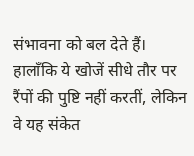संभावना को बल देते हैं।
हालाँकि ये खोजें सीधे तौर पर रैंपों की पुष्टि नहीं करतीं, लेकिन वे यह संकेत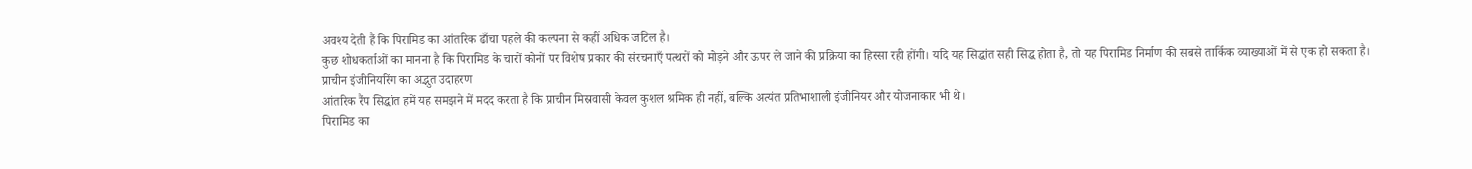अवश्य देती हैं कि पिरामिड का आंतरिक ढाँचा पहले की कल्पना से कहीं अधिक जटिल है।
कुछ शोधकर्ताओं का मानना है कि पिरामिड के चारों कोनों पर विशेष प्रकार की संरचनाएँ पत्थरों को मोड़ने और ऊपर ले जाने की प्रक्रिया का हिस्सा रही होंगी। यदि यह सिद्धांत सही सिद्ध होता है, तो यह पिरामिड निर्माण की सबसे तार्किक व्याख्याओं में से एक हो सकता है।
प्राचीन इंजीनियरिंग का अद्भुत उदाहरण
आंतरिक रैंप सिद्धांत हमें यह समझने में मदद करता है कि प्राचीन मिस्रवासी केवल कुशल श्रमिक ही नहीं, बल्कि अत्यंत प्रतिभाशाली इंजीनियर और योजनाकार भी थे।
पिरामिड का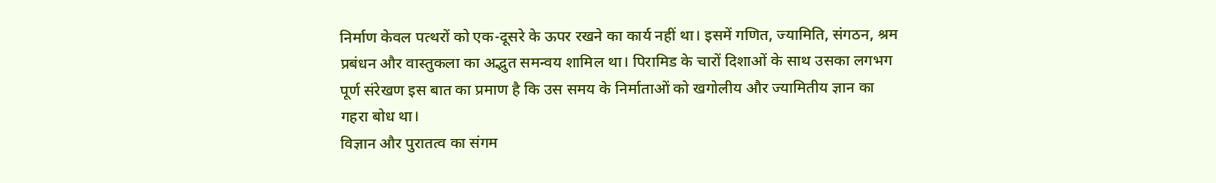निर्माण केवल पत्थरों को एक-दूसरे के ऊपर रखने का कार्य नहीं था। इसमें गणित, ज्यामिति, संगठन, श्रम प्रबंधन और वास्तुकला का अद्भुत समन्वय शामिल था। पिरामिड के चारों दिशाओं के साथ उसका लगभग पूर्ण संरेखण इस बात का प्रमाण है कि उस समय के निर्माताओं को खगोलीय और ज्यामितीय ज्ञान का गहरा बोध था।
विज्ञान और पुरातत्व का संगम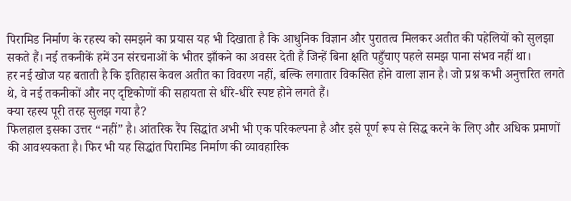पिरामिड निर्माण के रहस्य को समझने का प्रयास यह भी दिखाता है कि आधुनिक विज्ञान और पुरातत्व मिलकर अतीत की पहेलियों को सुलझा सकते हैं। नई तकनीकें हमें उन संरचनाओं के भीतर झाँकने का अवसर देती हैं जिन्हें बिना क्षति पहुँचाए पहले समझ पाना संभव नहीं था।
हर नई खोज यह बताती है कि इतिहास केवल अतीत का विवरण नहीं, बल्कि लगातार विकसित होने वाला ज्ञान है। जो प्रश्न कभी अनुत्तरित लगते थे, वे नई तकनीकों और नए दृष्टिकोणों की सहायता से धीरे-धीरे स्पष्ट होने लगते हैं।
क्या रहस्य पूरी तरह सुलझ गया है?
फिलहाल इसका उत्तर “नहीं” है। आंतरिक रैंप सिद्धांत अभी भी एक परिकल्पना है और इसे पूर्ण रूप से सिद्ध करने के लिए और अधिक प्रमाणों की आवश्यकता है। फिर भी यह सिद्धांत पिरामिड निर्माण की व्यावहारिक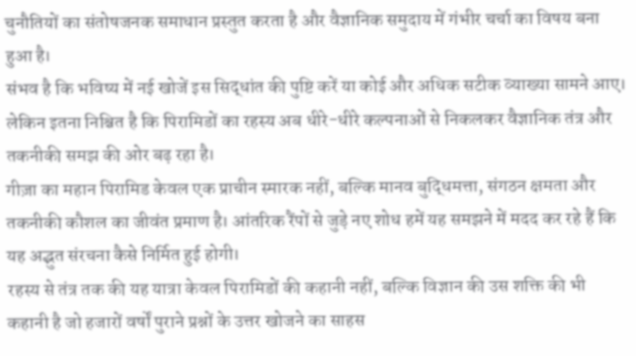चुनौतियों का संतोषजनक समाधान प्रस्तुत करता है और वैज्ञानिक समुदाय में गंभीर चर्चा का विषय बना हुआ है।
संभव है कि भविष्य में नई खोजें इस सिद्धांत की पुष्टि करें या कोई और अधिक सटीक व्याख्या सामने आए। लेकिन इतना निश्चित है कि पिरामिडों का रहस्य अब धीरे-धीरे कल्पनाओं से निकलकर वैज्ञानिक तंत्र और तकनीकी समझ की ओर बढ़ रहा है।
गीज़ा का महान पिरामिड केवल एक प्राचीन स्मारक नहीं, बल्कि मानव बुद्धिमत्ता, संगठन क्षमता और तकनीकी कौशल का जीवंत प्रमाण है। आंतरिक रैंपों से जुड़े नए शोध हमें यह समझने में मदद कर रहे हैं कि यह अद्भुत संरचना कैसे निर्मित हुई होगी।
रहस्य से तंत्र तक की यह यात्रा केवल पिरामिडों की कहानी नहीं, बल्कि विज्ञान की उस शक्ति की भी कहानी है जो हजारों वर्षों पुराने प्रश्नों के उत्तर खोजने का साहस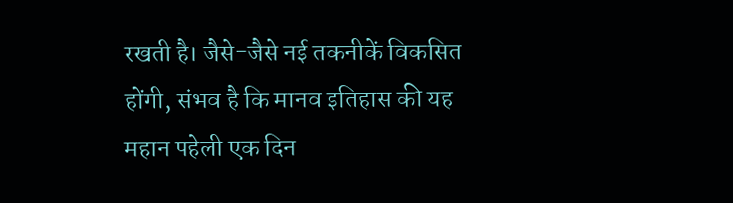रखती है। जैसे-जैसे नई तकनीकें विकसित होंगी, संभव है कि मानव इतिहास की यह महान पहेली एक दिन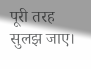पूरी तरह सुलझ जाए।